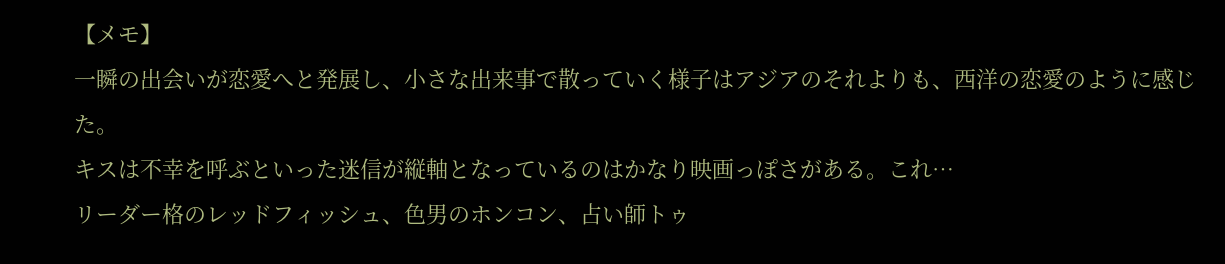【メモ】
一瞬の出会いが恋愛へと発展し、小さな出来事で散っていく様子はアジアのそれよりも、西洋の恋愛のように感じた。
キスは不幸を呼ぶといった迷信が縦軸となっているのはかなり映画っぽさがある。これ…
リーダー格のレッドフィッシュ、色男のホンコン、占い師トゥ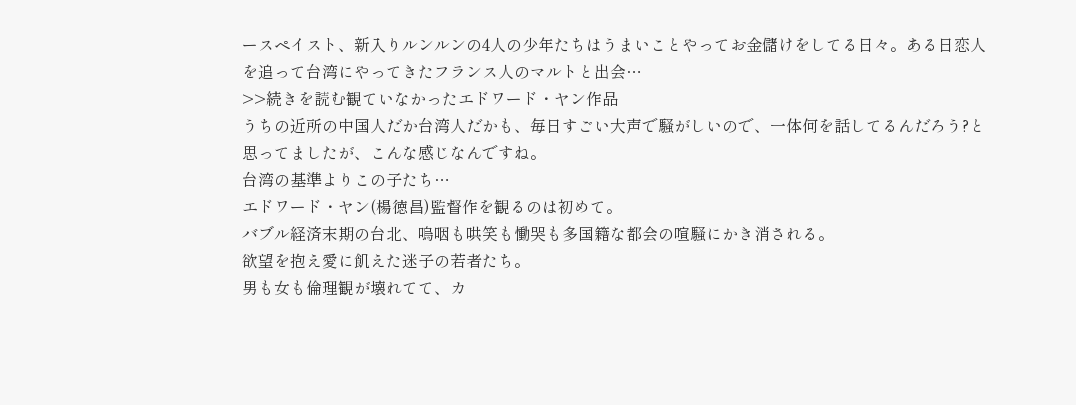ースペイスト、新入りルンルンの4人の少年たちはうまいことやってお金儲けをしてる日々。ある日恋人を追って台湾にやってきたフランス人のマルトと出会…
>>続きを読む観ていなかったエドワード・ヤン作品
うちの近所の中国人だか台湾人だかも、毎日すごい大声で騒がしいので、一体何を話してるんだろう?と思ってましたが、こんな感じなんですね。
台湾の基準よりこの子たち…
エドワード・ヤン(楊徳昌)監督作を観るのは初めて。
バブル経済末期の台北、嗚咽も哄笑も慟哭も多国籍な都会の喧騒にかき消される。
欲望を抱え愛に飢えた迷子の若者たち。
男も女も倫理観が壊れてて、カ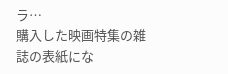ラ…
購入した映画特集の雑誌の表紙にな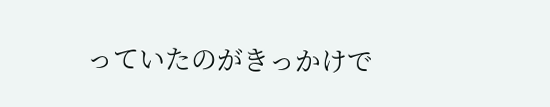っていたのがきっかけで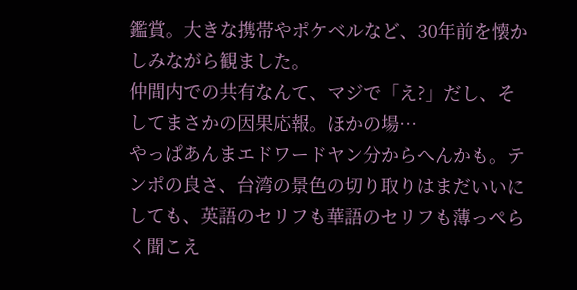鑑賞。大きな携帯やポケベルなど、30年前を懐かしみながら観ました。
仲間内での共有なんて、マジで「え?」だし、そしてまさかの因果応報。ほかの場…
やっぱあんまエドワードヤン分からへんかも。テンポの良さ、台湾の景色の切り取りはまだいいにしても、英語のセリフも華語のセリフも薄っぺらく聞こえ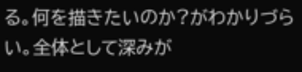る。何を描きたいのか?がわかりづらい。全体として深みが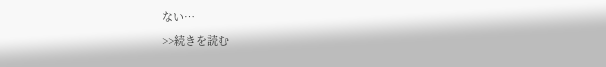ない…
>>続きを読む